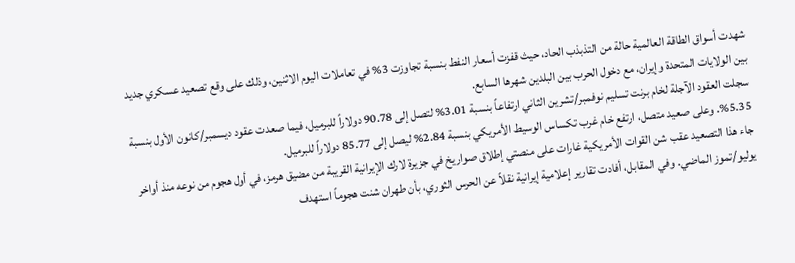شهدت أسواق الطاقة العالمية حالة من التذبذب الحاد، حيث قفزت أسعار النفط بنسبة تجاوزت 3% في تعاملات اليوم الاثنين، وذلك على وقع تصعيد عسكري جديد بين الولايات المتحدة وإيران، مع دخول الحرب بين البلدين شهرها السابع.
سجلت العقود الآجلة لخام برنت تسليم نوفمبر/تشرين الثاني ارتفاعاً بنسبة 3.01% لتصل إلى 90.78 دولاراً للبرميل، فيما صعدت عقود ديسمبر/كانون الأول بنسبة 5.35%. وعلى صعيد متصل، ارتفع خام غرب تكساس الوسيط الأمريكي بنسبة 2.84% ليصل إلى 85.77 دولاراً للبرميل.
جاء هذا التصعيد عقب شن القوات الأمريكية غارات على منصتي إطلاق صواريخ في جزيرة لارك الإيرانية القريبة من مضيق هرمز، في أول هجوم من نوعه منذ أواخر يوليو/تموز الماضي. وفي المقابل، أفادت تقارير إعلامية إيرانية نقلاً عن الحرس الثوري، بأن طهران شنت هجوماً استهدف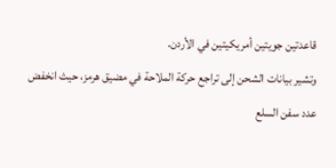قاعدتين جويتين أمريكيتين في الأردن.
وتشير بيانات الشحن إلى تراجع حركة الملاحة في مضيق هرمز، حيث انخفض عدد سفن السلع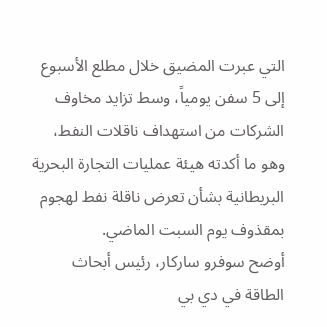التي عبرت المضيق خلال مطلع الأسبوع إلى 5 سفن يومياً، وسط تزايد مخاوف الشركات من استهداف ناقلات النفط، وهو ما أكدته هيئة عمليات التجارة البحرية البريطانية بشأن تعرض ناقلة نفط لهجوم بمقذوف يوم السبت الماضي.
أوضح سوفرو ساركار، رئيس أبحاث الطاقة في دي بي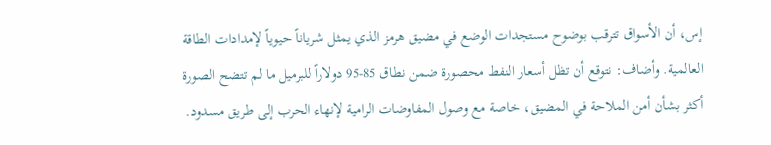إس، أن الأسواق تترقب بوضوح مستجدات الوضع في مضيق هرمز الذي يمثل شرياناً حيوياً لإمدادات الطاقة العالمية. وأضاف: نتوقع أن تظل أسعار النفط محصورة ضمن نطاق 85-95 دولاراً للبرميل ما لم تتضح الصورة أكثر بشأن أمن الملاحة في المضيق، خاصة مع وصول المفاوضات الرامية لإنهاء الحرب إلى طريق مسدود.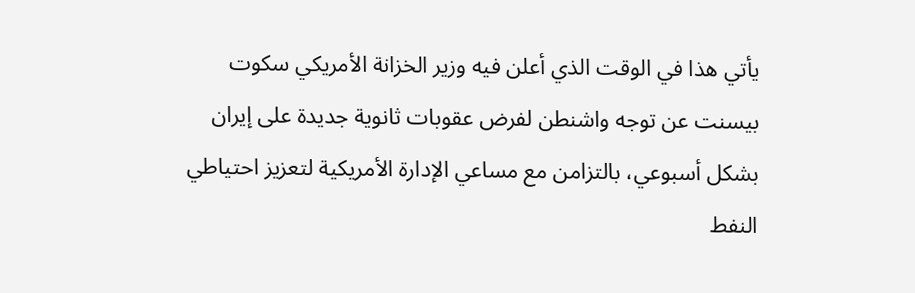يأتي هذا في الوقت الذي أعلن فيه وزير الخزانة الأمريكي سكوت بيسنت عن توجه واشنطن لفرض عقوبات ثانوية جديدة على إيران بشكل أسبوعي، بالتزامن مع مساعي الإدارة الأمريكية لتعزيز احتياطي النفط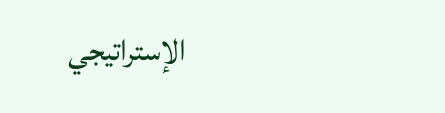الإستراتيجي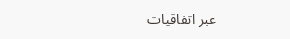عبر اتفاقيات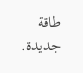طاقة جديدة.